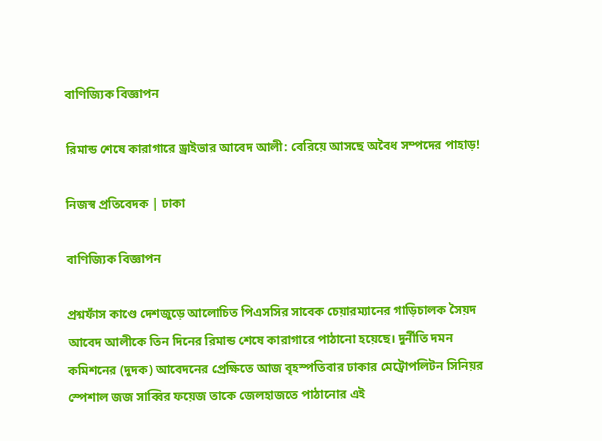বাণিজ্যিক বিজ্ঞাপন

রিমান্ড শেষে কারাগারে ড্রাইভার আবেদ আলী: বেরিয়ে আসছে অবৈধ সম্পদের পাহাড়!

নিজস্ব প্রতিবেদক | ঢাকা

বাণিজ্যিক বিজ্ঞাপন

প্রশ্নফাঁস কাণ্ডে দেশজুড়ে আলোচিত পিএসসির সাবেক চেয়ারম্যানের গাড়িচালক সৈয়দ আবেদ আলীকে তিন দিনের রিমান্ড শেষে কারাগারে পাঠানো হয়েছে। দুর্নীতি দমন কমিশনের (দুদক) আবেদনের প্রেক্ষিতে আজ বৃহস্পতিবার ঢাকার মেট্রোপলিটন সিনিয়র স্পেশাল জজ সাব্বির ফয়েজ তাকে জেলহাজতে পাঠানোর এই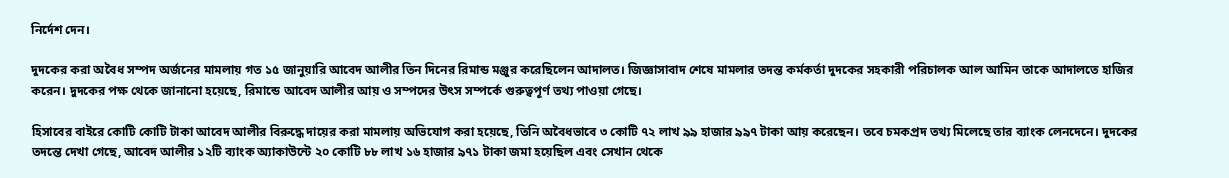নির্দেশ দেন।

দুদকের করা অবৈধ সম্পদ অর্জনের মামলায় গত ১৫ জানুয়ারি আবেদ আলীর তিন দিনের রিমান্ড মঞ্জুর করেছিলেন আদালত। জিজ্ঞাসাবাদ শেষে মামলার তদন্ত কর্মকর্তা দুদকের সহকারী পরিচালক আল আমিন তাকে আদালতে হাজির করেন। দুদকের পক্ষ থেকে জানানো হয়েছে, রিমান্ডে আবেদ আলীর আয় ও সম্পদের উৎস সম্পর্কে গুরুত্বপূর্ণ তথ্য পাওয়া গেছে।

হিসাবের বাইরে কোটি কোটি টাকা আবেদ আলীর বিরুদ্ধে দায়ের করা মামলায় অভিযোগ করা হয়েছে, তিনি অবৈধভাবে ৩ কোটি ৭২ লাখ ৯৯ হাজার ৯৯৭ টাকা আয় করেছেন। তবে চমকপ্রদ তথ্য মিলেছে তার ব্যাংক লেনদেনে। দুদকের তদন্তে দেখা গেছে, আবেদ আলীর ১২টি ব্যাংক অ্যাকাউন্টে ২০ কোটি ৮৮ লাখ ১৬ হাজার ৯৭১ টাকা জমা হয়েছিল এবং সেখান থেকে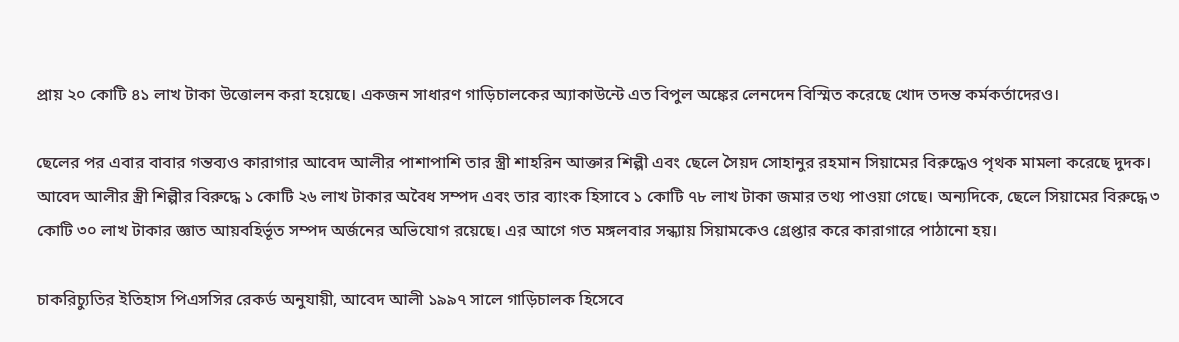প্রায় ২০ কোটি ৪১ লাখ টাকা উত্তোলন করা হয়েছে। একজন সাধারণ গাড়িচালকের অ্যাকাউন্টে এত বিপুল অঙ্কের লেনদেন বিস্মিত করেছে খোদ তদন্ত কর্মকর্তাদেরও।

ছেলের পর এবার বাবার গন্তব্যও কারাগার আবেদ আলীর পাশাপাশি তার স্ত্রী শাহরিন আক্তার শিল্পী এবং ছেলে সৈয়দ সোহানুর রহমান সিয়ামের বিরুদ্ধেও পৃথক মামলা করেছে দুদক। আবেদ আলীর স্ত্রী শিল্পীর বিরুদ্ধে ১ কোটি ২৬ লাখ টাকার অবৈধ সম্পদ এবং তার ব্যাংক হিসাবে ১ কোটি ৭৮ লাখ টাকা জমার তথ্য পাওয়া গেছে। অন্যদিকে, ছেলে সিয়ামের বিরুদ্ধে ৩ কোটি ৩০ লাখ টাকার জ্ঞাত আয়বহির্ভূত সম্পদ অর্জনের অভিযোগ রয়েছে। এর আগে গত মঙ্গলবার সন্ধ্যায় সিয়ামকেও গ্রেপ্তার করে কারাগারে পাঠানো হয়।

চাকরিচ্যুতির ইতিহাস পিএসসির রেকর্ড অনুযায়ী, আবেদ আলী ১৯৯৭ সালে গাড়িচালক হিসেবে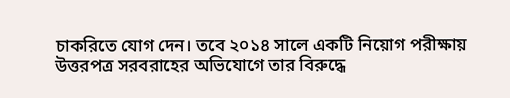চাকরিতে যোগ দেন। তবে ২০১৪ সালে একটি নিয়োগ পরীক্ষায় উত্তরপত্র সরবরাহের অভিযোগে তার বিরুদ্ধে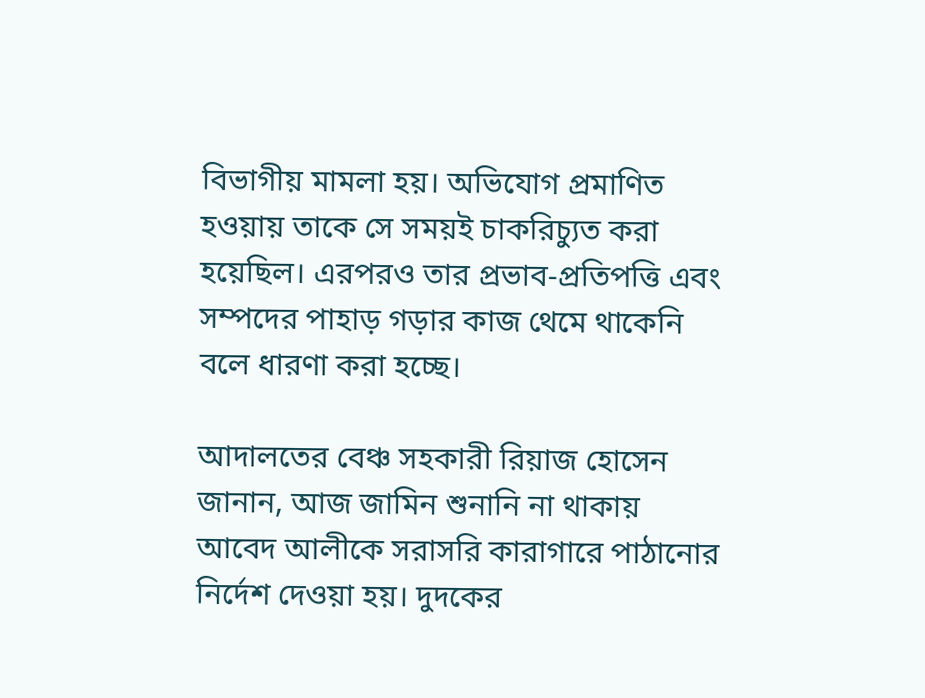বিভাগীয় মামলা হয়। অভিযোগ প্রমাণিত হওয়ায় তাকে সে সময়ই চাকরিচ্যুত করা হয়েছিল। এরপরও তার প্রভাব-প্রতিপত্তি এবং সম্পদের পাহাড় গড়ার কাজ থেমে থাকেনি বলে ধারণা করা হচ্ছে।

আদালতের বেঞ্চ সহকারী রিয়াজ হোসেন জানান, আজ জামিন শুনানি না থাকায় আবেদ আলীকে সরাসরি কারাগারে পাঠানোর নির্দেশ দেওয়া হয়। দুদকের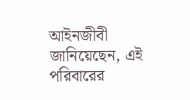আইনজীবী জানিয়েছেন, এই পরিবারের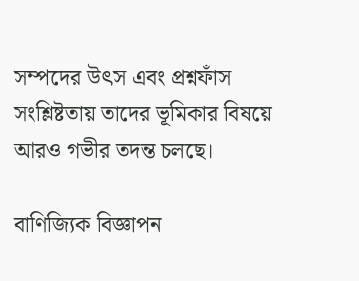সম্পদের উৎস এবং প্রশ্নফাঁস সংশ্লিষ্টতায় তাদের ভূমিকার বিষয়ে আরও গভীর তদন্ত চলছে।

বাণিজ্যিক বিজ্ঞাপন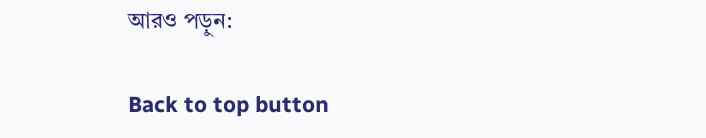আরও পড়ুন:

Back to top button